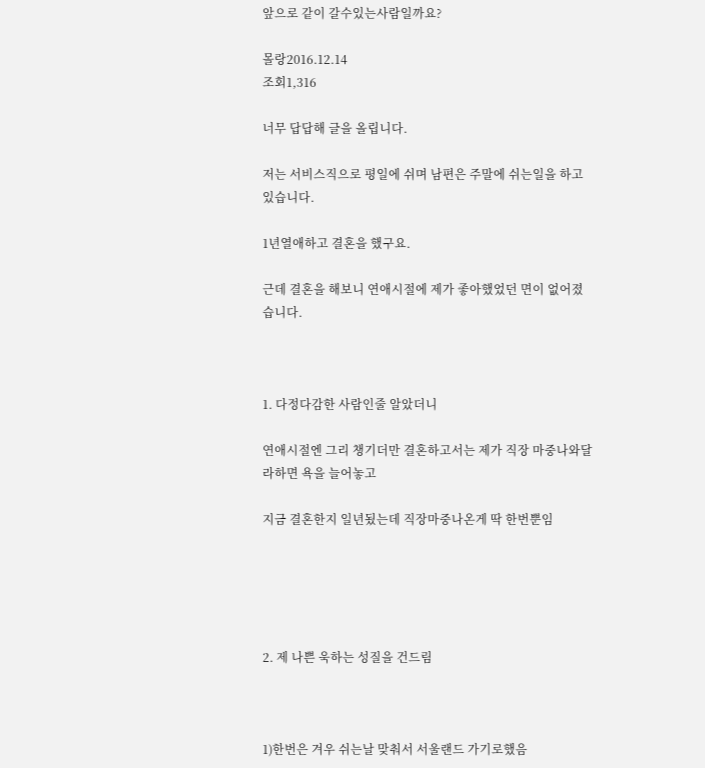앞으로 같이 갈수있는사람일까요?

몰랑2016.12.14
조회1,316

너무 답답해 글을 올립니다.

저는 서비스직으로 평일에 쉬며 남편은 주말에 쉬는일을 하고있습니다.

1년열애하고 결혼을 했구요.

근데 결혼을 해보니 연애시절에 제가 좋아했었던 면이 없어졌습니다.



1. 다정다감한 사람인줄 알았더니

연애시절엔 그리 챙기더만 결혼하고서는 제가 직장 마중나와달라하면 욕을 늘어놓고

지금 결혼한지 일년됬는데 직장마중나온게 딱 한번뿐임





2. 제 나쁜 욱하는 성질을 건드림



1)한번은 겨우 쉬는날 맞춰서 서울랜드 가기로했음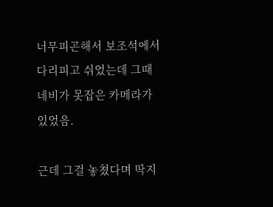너무피곤해서 보조석에서 다리피고 쉬었는데 그때 네비가 못잡은 카메라가 있었음.

근데 그걸 놓쳤다며 딱지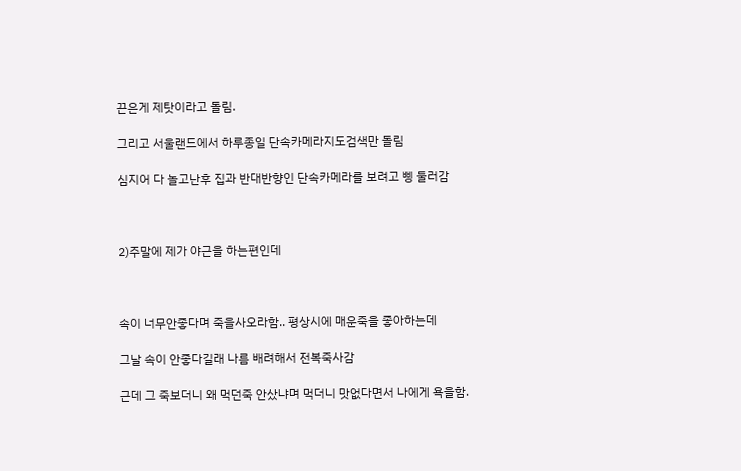끈은게 제탓이라고 돌림.

그리고 서울랜드에서 하루종일 단속카메라지도검색만 돌림

심지어 다 놀고난후 집과 반대반향인 단속카메라를 보려고 삥 둘러감



2)주말에 제가 야근을 하는편인데



속이 너무안좋다며 죽을사오라함.. 평상시에 매운죽을 좋아하는데

그날 속이 안좋다길래 나름 배려해서 전복죽사감

근데 그 죽보더니 왜 먹던죽 안샀냐며 먹더니 맛없다면서 나에게 욕을함.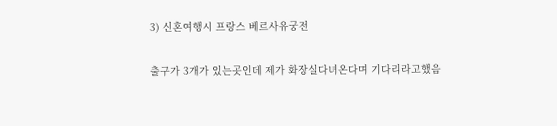3) 신혼여행시 프랑스 베르사유궁전

출구가 3개가 있는곳인데 제가 화장실다녀온다며 기다리라고했음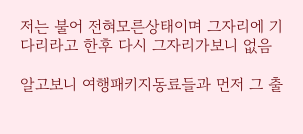저는 불어 전혀모른상태이며 그자리에 기다리라고 한후 다시 그자리가보니 없음

알고보니 여행패키지동료들과 먼저 그 출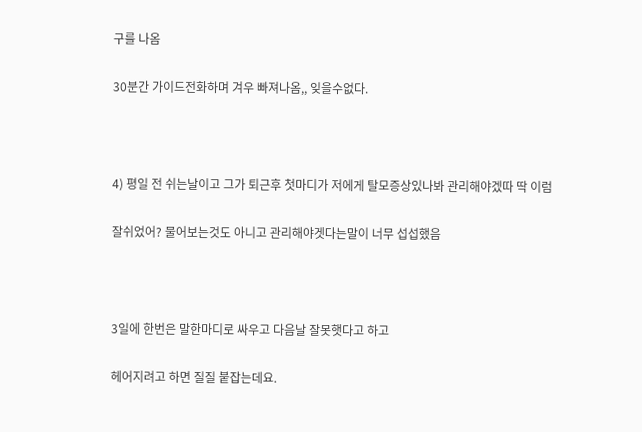구를 나옴

30분간 가이드전화하며 겨우 빠져나옴,, 잊을수없다.



4) 평일 전 쉬는날이고 그가 퇴근후 첫마디가 저에게 탈모증상있나봐 관리해야겠따 딱 이럼

잘쉬었어? 물어보는것도 아니고 관리해야겟다는말이 너무 섭섭했음



3일에 한번은 말한마디로 싸우고 다음날 잘못햇다고 하고

헤어지려고 하면 질질 붙잡는데요.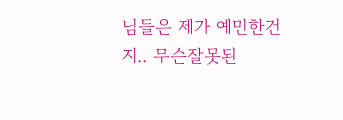님들은 제가 예민한건지.. 무슨잘못된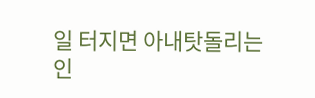일 터지면 아내탓돌리는 인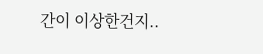간이 이상한건지..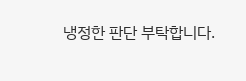냉정한 판단 부탁합니다.